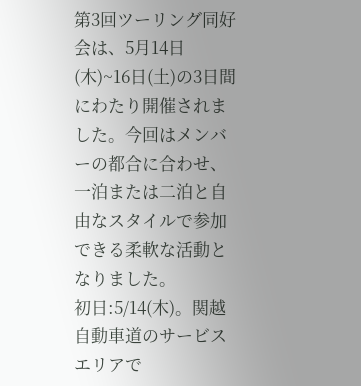第3回ツーリング同好会は、5月14日(木)~16日(土)の3日間にわたり開催されました。今回はメンバーの都合に合わせ、一泊または二泊と自由なスタイルで参加できる柔軟な活動となりました。
初日:5/14(木)。関越自動車道のサービスエリアで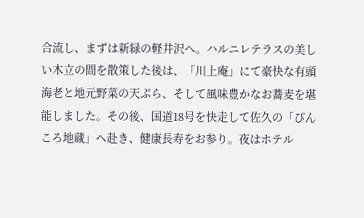合流し、まずは新緑の軽井沢へ。ハルニレテラスの美しい木立の間を散策した後は、「川上庵」にて豪快な有頭海老と地元野菜の天ぷら、そして風味豊かなお蕎麦を堪能しました。その後、国道18号を快走して佐久の「ぴんころ地蔵」へ赴き、健康長寿をお参り。夜はホテル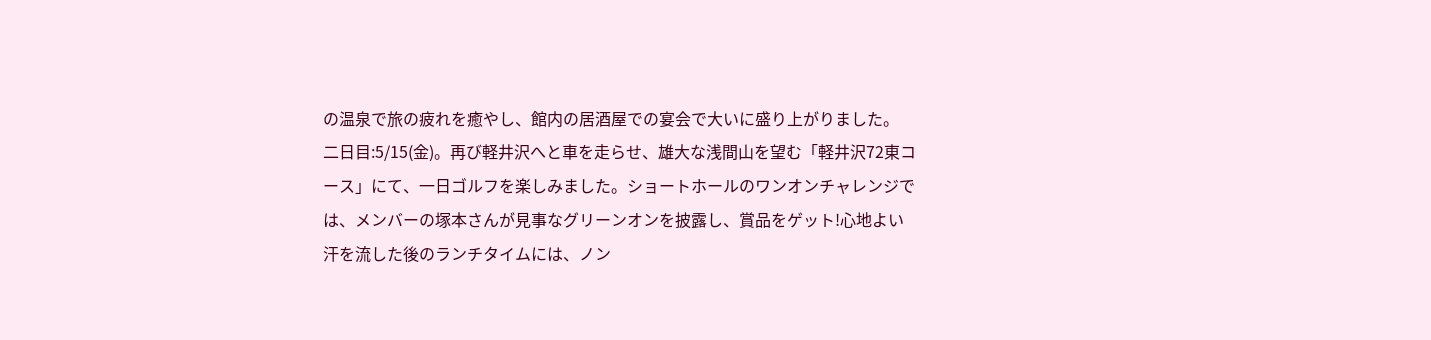の温泉で旅の疲れを癒やし、館内の居酒屋での宴会で大いに盛り上がりました。
二日目:5/15(金)。再び軽井沢へと車を走らせ、雄大な浅間山を望む「軽井沢72東コース」にて、一日ゴルフを楽しみました。ショートホールのワンオンチャレンジでは、メンバーの塚本さんが見事なグリーンオンを披露し、賞品をゲット!心地よい汗を流した後のランチタイムには、ノン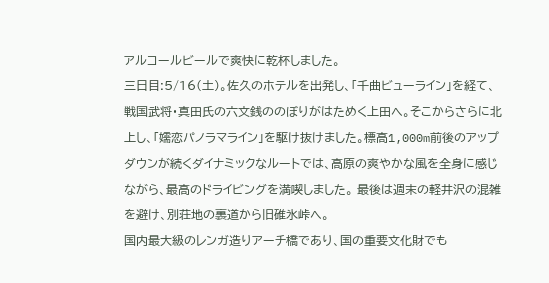アルコールビールで爽快に乾杯しました。
三日目:5/16(土)。佐久のホテルを出発し、「千曲ビューライン」を経て、戦国武将・真田氏の六文銭ののぼりがはためく上田へ。そこからさらに北上し、「嬬恋パノラマライン」を駆け抜けました。標高1,000m前後のアップダウンが続くダイナミックなルートでは、高原の爽やかな風を全身に感じながら、最高のドライビングを満喫しました。 最後は週末の軽井沢の混雑を避け、別荘地の裏道から旧碓氷峠へ。
国内最大級のレンガ造りアーチ橋であり、国の重要文化財でも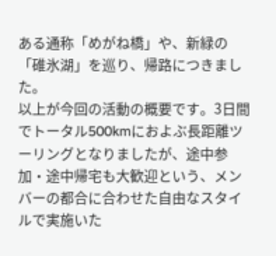ある通称「めがね橋」や、新緑の「碓氷湖」を巡り、帰路につきました。
以上が今回の活動の概要です。3日間でトータル500kmにおよぶ長距離ツーリングとなりましたが、途中参加・途中帰宅も大歓迎という、メンバーの都合に合わせた自由なスタイルで実施いた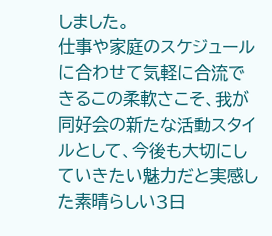しました。
仕事や家庭のスケジュールに合わせて気軽に合流できるこの柔軟さこそ、我が同好会の新たな活動スタイルとして、今後も大切にしていきたい魅力だと実感した素晴らしい3日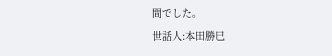間でした。
世話人:本田勝巳